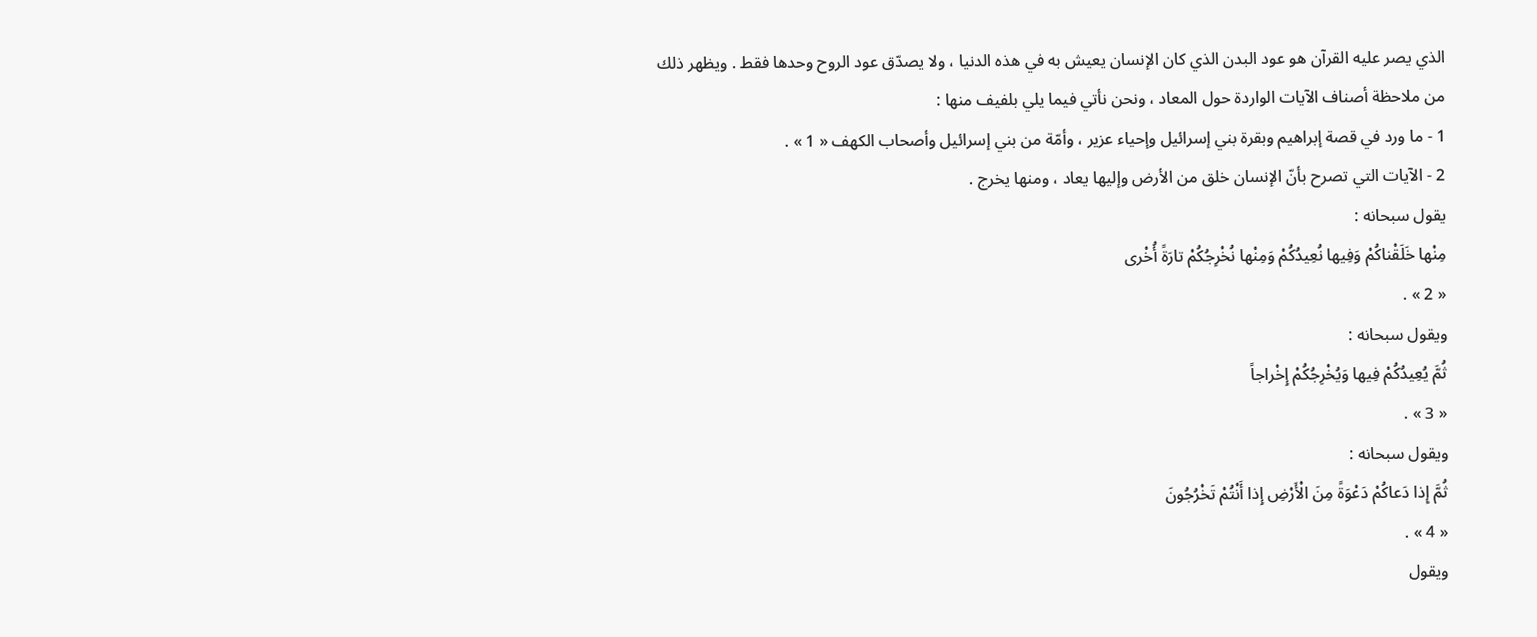الذي يصر عليه القرآن هو عود البدن الذي كان الإنسان يعيش به في هذه الدنيا ، ولا يصدّق عود الروح وحدها فقط . ويظهر ذلك من ملاحظة أصناف الآيات الواردة حول المعاد ، ونحن نأتي فيما يلي بلفيف منها :
1 - ما ورد في قصة إبراهيم وبقرة بني إسرائيل وإحياء عزير ، وأمّة من بني إسرائيل وأصحاب الكهف « 1 » .
2 - الآيات التي تصرح بأنّ الإنسان خلق من الأرض وإليها يعاد ، ومنها يخرج .
يقول سبحانه :
مِنْها خَلَقْناكُمْ وَفِيها نُعِيدُكُمْ وَمِنْها نُخْرِجُكُمْ تارَةً أُخْرى
« 2 » .
ويقول سبحانه :
ثُمَّ يُعِيدُكُمْ فِيها وَيُخْرِجُكُمْ إِخْراجاً
« 3 » .
ويقول سبحانه :
ثُمَّ إِذا دَعاكُمْ دَعْوَةً مِنَ الْأَرْضِ إِذا أَنْتُمْ تَخْرُجُونَ
« 4 » .
ويقول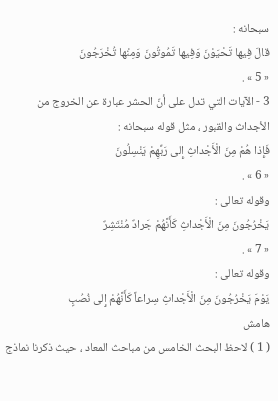سبحانه :
قالَ فِيها تَحْيَوْنَ وَفِيها تَمُوتُونَ وَمِنْها تُخْرَجُونَ
« 5 » .
3 - الآيات التي تدل على أنّ الحشر عبارة عن الخروج من الأجداث والقبور ، مثل قوله سبحانه :
فَإِذا هُمْ مِنَ الْأَجْداثِ إِلى رَبِّهِمْ يَنْسِلُونَ
« 6 » .
وقوله تعالى :
يَخْرُجُونَ مِنَ الْأَجْداثِ كَأَنَّهُمْ جَرادٌ مُنْتَشِرٌ
« 7 » .
وقوله تعالى :
يَوْمَ يَخْرُجُونَ مِنَ الْأَجْداثِ سِراعاً كَأَنَّهُمْ إِلى نُصُبٍ
هامش
( 1 ) لاحظ البحث الخامس من مباحث المعاد ، حيث ذكرنا نماذج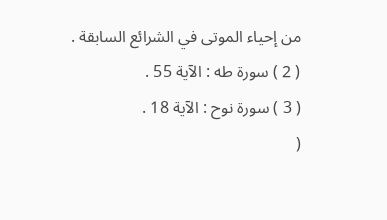من إحياء الموتى في الشرائع السابقة .
( 2 ) سورة طه : الآية 55 .
( 3 ) سورة نوح : الآية 18 .
(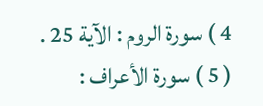4 ) سورة الروم : الآية 25 .
( 5 ) سورة الأعراف :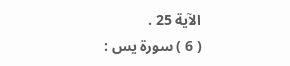الآية 25 .
( 6 ) سورة يس :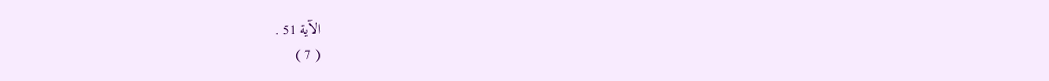الآية 51 .
( 7 )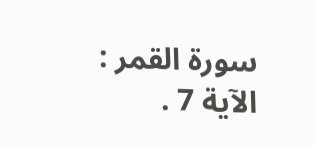سورة القمر : الآية 7 .